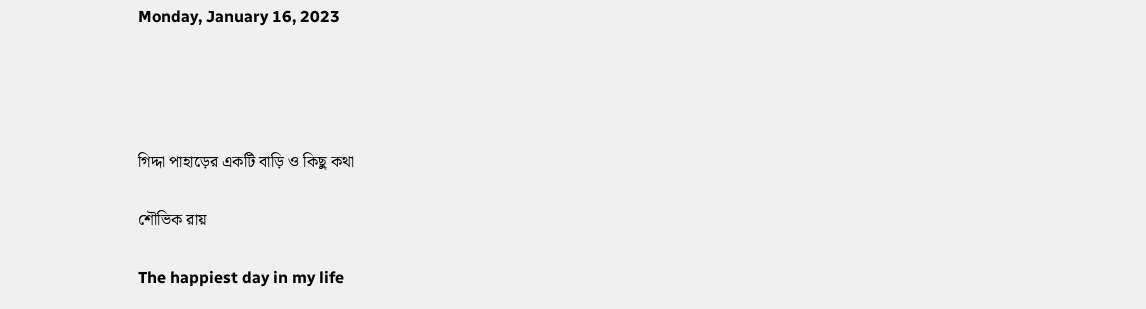Monday, January 16, 2023




গিদ্দা পাহাড়ের একটি বাড়ি ও কিছু কথা

শৌভিক রায়

The happiest day in my life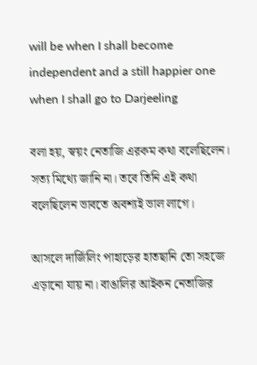will be when I shall become independent and a still happier one when I shall go to Darjeeling

বলা হয়, স্বয়ং নেতাজি এরকম কথা বলেছিলেন। সত্য মিথ্যে জানি না। তবে তিনি এই কথা বলেছিলেন ভাবতে অবশ্যই ভাল লাগে।

আসলে দার্জিলিং পাহাড়ের হাতছানি তো সহজে এড়ানো যায় না। বাঙালির আইকন নেতাজির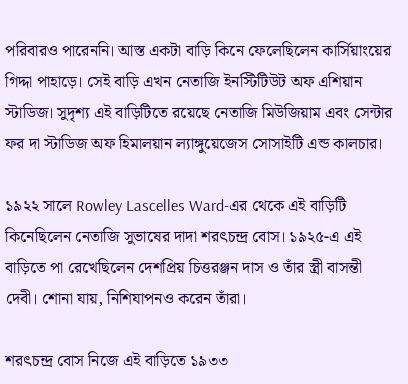পরিবারও পারেননি। আস্ত একটা বাড়ি কিনে ফেলেছিলেন কার্সিয়াংয়ের গিদ্দা পাহাড়ে। সেই বাড়ি এখন নেতাজি ইনস্টিটিউট অফ এশিয়ান স্টাডিজ। সুদৃশ্য এই বাড়িটিতে রয়েছে নেতাজি মিউজিয়াম এবং সেন্টার ফর দা স্টাডিজ অফ হিমালয়ান ল্যাঙ্গুয়েজেস সোসাইটি এন্ড কালচার।

১৯২২ সালে Rowley Lascelles Ward-এর থেকে এই বাড়িটি কিনেছিলেন নেতাজি সুভাষের দাদা শরৎচন্দ্র বোস। ১৯২৫-এ এই বাড়িতে পা রেখেছিলেন দেশপ্রিয় চিত্তরঞ্জন দাস ও তাঁর স্ত্রী বাসন্তী দেবী। শোনা যায়, নিশিযাপনও করেন তাঁরা।

শরৎচন্দ্র বোস নিজে এই বাড়িতে ১৯৩৩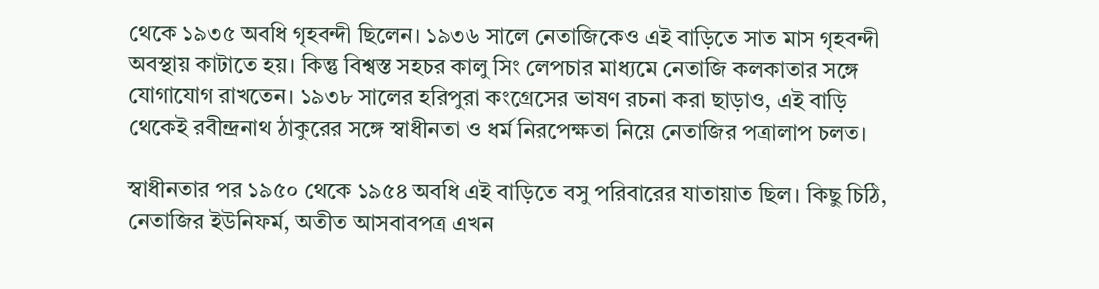থেকে ১৯৩৫ অবধি গৃহবন্দী ছিলেন। ১৯৩৬ সালে নেতাজিকেও এই বাড়িতে সাত মাস গৃহবন্দী অবস্থায় কাটাতে হয়। কিন্তু বিশ্বস্ত সহচর কালু সিং লেপচার মাধ্যমে নেতাজি কলকাতার সঙ্গে যোগাযোগ রাখতেন। ১৯৩৮ সালের হরিপুরা কংগ্রেসের ভাষণ রচনা করা ছাড়াও, এই বাড়ি থেকেই রবীন্দ্রনাথ ঠাকুরের সঙ্গে স্বাধীনতা ও ধর্ম নিরপেক্ষতা নিয়ে নেতাজির পত্রালাপ চলত।

স্বাধীনতার পর ১৯৫০ থেকে ১৯৫৪ অবধি এই বাড়িতে বসু পরিবারের যাতায়াত ছিল। কিছু চিঠি, নেতাজির ইউনিফর্ম, অতীত আসবাবপত্র এখন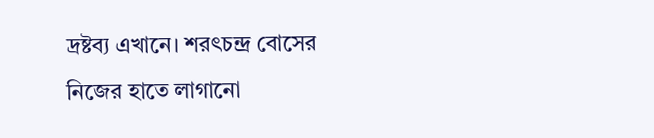দ্রষ্টব্য এখানে। শরৎচন্দ্র বোসের নিজের হাতে লাগানো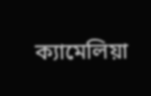ক্যামেলিয়া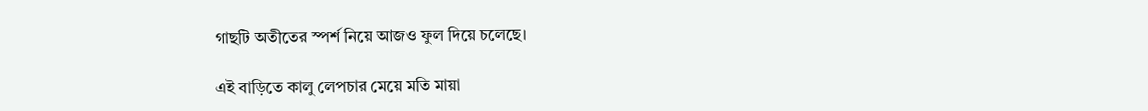গাছটি অতীতের স্পর্শ নিয়ে আজও ফুল দিয়ে চলেছে।

এই বাড়িতে কালু লেপচার মেয়ে মতি মায়া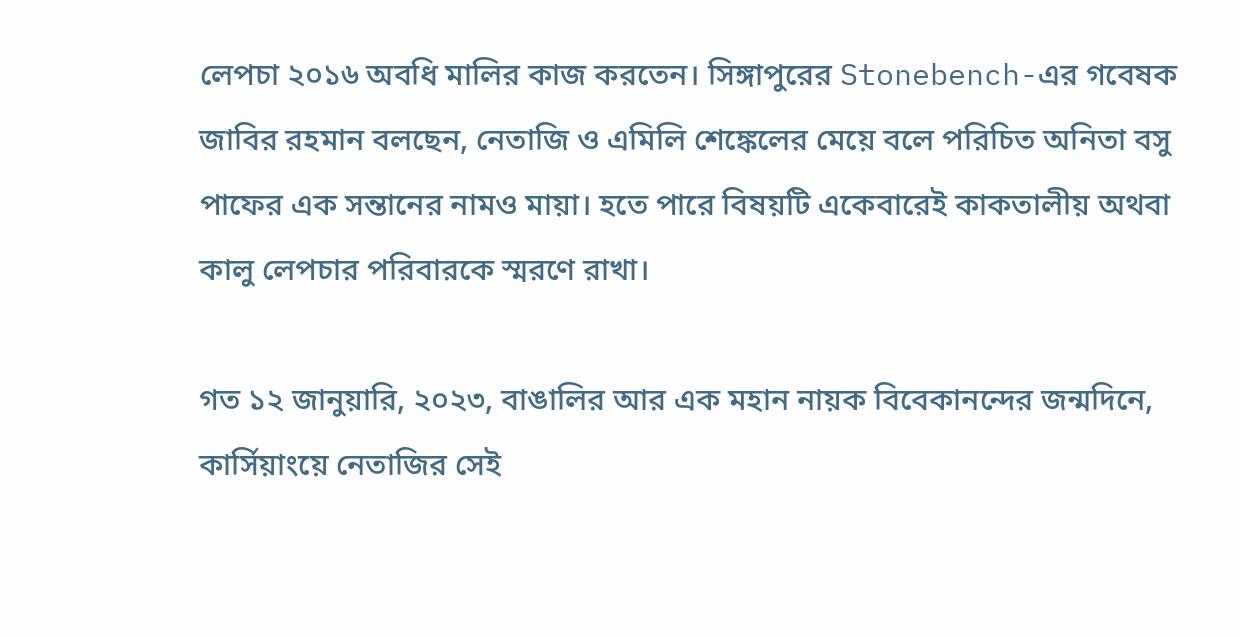লেপচা ২০১৬ অবধি মালির কাজ করতেন। সিঙ্গাপুরের Stonebench-এর গবেষক জাবির রহমান বলছেন, নেতাজি ও এমিলি শেঙ্কেলের মেয়ে বলে পরিচিত অনিতা বসু পাফের এক সন্তানের নামও মায়া। হতে পারে বিষয়টি একেবারেই কাকতালীয় অথবা কালু লেপচার পরিবারকে স্মরণে রাখা।

গত ১২ জানুয়ারি, ২০২৩, বাঙালির আর এক মহান নায়ক বিবেকানন্দের জন্মদিনে, কার্সিয়াংয়ে নেতাজির সেই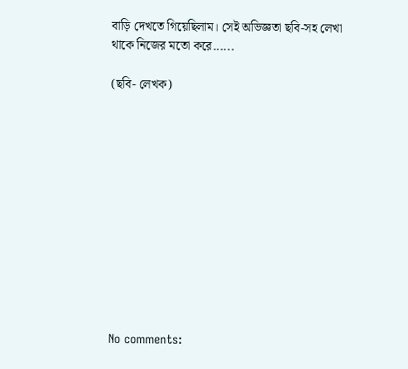বাড়ি দেখতে গিয়েছিলাম। সেই অভিজ্ঞতা ছবি-সহ লেখা থাকে নিজের মতো করে......

(ছবি- লেখক)












No comments: